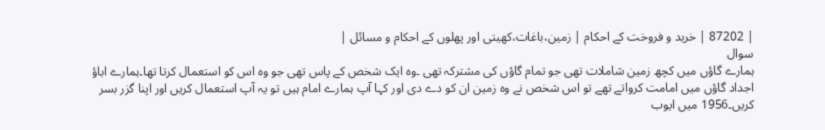| 87202 | خرید و فروخت کے احکام | زمین،باغات،کھیتی اور پھلوں کے احکام و مسائل |
سوال
ہمارے گاؤں میں کچھ زمین شاملات تھی جو تمام گاؤں کی مشترکہ تھی ۔وہ ایک شخص کے پاس تھی جو وہ اس کو استعمال کرتا تھا۔ہمارے اباؤ اجداد گاؤں میں امامت کرواتے تھے تو اس شخص نے وہ زمین ان کو دے دی اور کہا آپ ہمارے امام ہیں تو یہ آپ استعمال کریں اور اپنا گزر بسر کریں۔1956 میں ایوب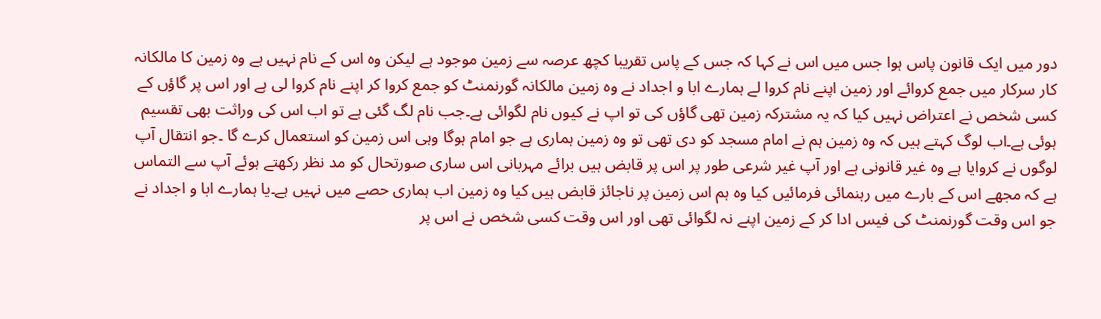دور میں ایک قانون پاس ہوا جس میں اس نے کہا کہ جس کے پاس تقریبا کچھ عرصہ سے زمین موجود ہے لیکن وہ اس کے نام نہیں ہے وہ زمین کا مالکانہ کار سرکار میں جمع کروائے اور زمین اپنے نام کروا لے ہمارے ابا و اجداد نے وہ زمین مالکانہ گورنمنٹ کو جمع کروا کر اپنے نام کروا لی ہے اور اس پر گاؤں کے کسی شخص نے اعتراض نہیں کیا کہ یہ مشترکہ زمین تھی گاؤں کی تو اپ نے کیوں نام لگوائی ہے۔جب نام لگ گئی ہے تو اب اس کی وراثت بھی تقسیم ہوئی ہے۔اب لوگ کہتے ہیں کہ وہ زمین ہم نے امام مسجد کو دی تھی تو وہ زمین ہماری ہے جو امام ہوگا وہی اس زمین کو استعمال کرے گا ۔جو انتقال آپ لوگوں نے کروایا ہے وہ غیر قانونی ہے اور آپ غیر شرعی طور پر اس پر قابض ہیں برائے مہربانی اس ساری صورتحال کو مد نظر رکھتے ہوئے آپ سے التماس ہے کہ مجھے اس کے بارے میں رہنمائی فرمائیں کیا وہ ہم اس زمین پر ناجائز قابض ہیں کیا وہ زمین اب ہماری حصے میں نہیں ہے۔یا ہمارے ابا و اجداد نے جو اس وقت گورنمنٹ کی فیس ادا کر کے زمین اپنے نہ لگوائی تھی اور اس وقت کسی شخص نے اس پر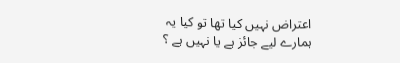اعتراض نہیں کیا تھا تو کیا یہ ہمارے لیے جائز ہے یا نہیں ہے ؟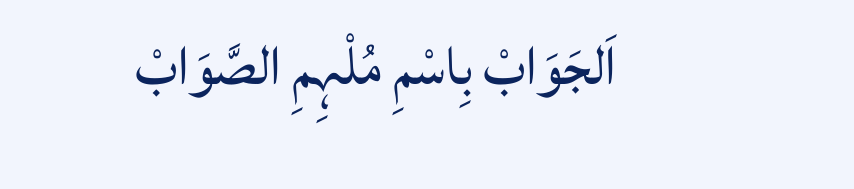اَلجَوَابْ بِاسْمِ مُلْہِمِ الصَّوَابْ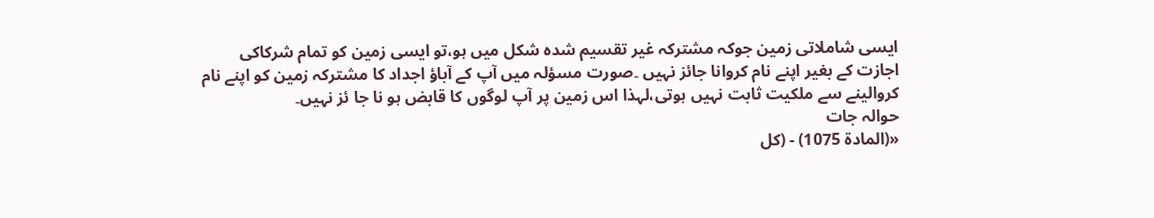ایسی شاملاتی زمین جوکہ مشترکہ غیر تقسیم شدہ شکل میں ہو،تو ایسی زمین کو تمام شرکاکی اجازت کے بغیر اپنے نام کروانا جائز نہیں ۔صورت مسؤلہ میں آپ کے آباؤ اجداد کا مشترکہ زمین کو اپنے نام کروالینے سے ملکیت ثابت نہیں ہوتی،لہذا اس زمین پر آپ لوگوں کا قابض ہو نا جا ئز نہیں۔
حوالہ جات
«(المادة 1075) - (كل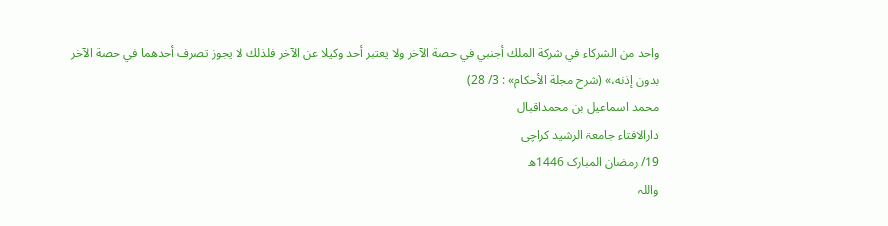واحد من الشركاء في شركة الملك أجنبي في حصة الآخر ولا يعتبر أحد وكيلا عن الآخر فلذلك لا يجوز تصرف أحدهما في حصة الآخر بدون إذنه،» (شرح مجلة الأحكام» : 3/ 28)
محمد اسماعیل بن محمداقبال
دارالافتاء جامعۃ الرشید کراچی
19/ رمضان المبارک 1446ھ
واللہ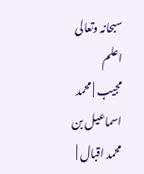سبحانہ وتعالی اعلم
مجیب | محمد اسماعیل بن محمد اقبال |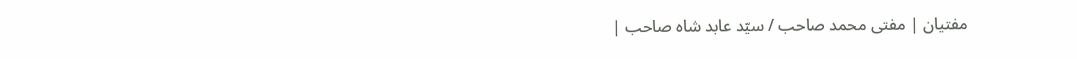مفتیان | مفتی محمد صاحب / سیّد عابد شاہ صاحب |